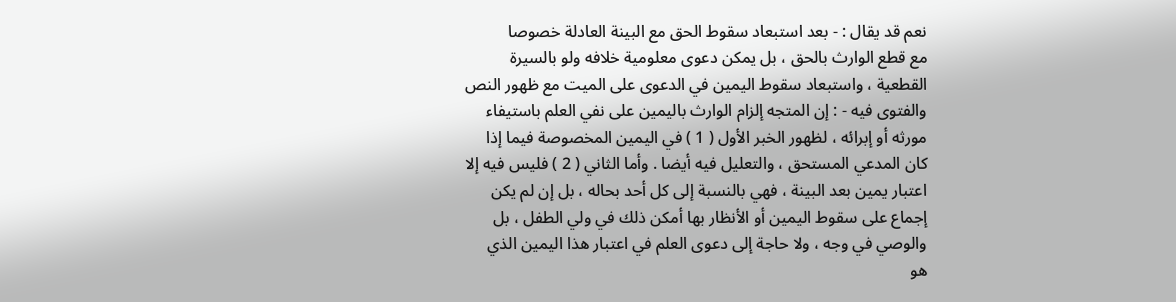نعم قد يقال : - بعد استبعاد سقوط الحق مع البينة العادلة خصوصا
مع قطع الوارث بالحق ، بل يمكن دعوى معلومية خلافه ولو بالسيرة
القطعية ، واستبعاد سقوط اليمين في الدعوى على الميت مع ظهور النص
والفتوى فيه - : إن المتجه إلزام الوارث باليمين على نفي العلم باستيفاء
مورثه أو إبرائه ، لظهور الخبر الأول ( 1 ) في اليمين المخصوصة فيما إذا
كان المدعي المستحق ، والتعليل فيه أيضا . وأما الثاني ( 2 ) فليس فيه إلا
اعتبار يمين بعد البينة ، فهي بالنسبة إلى كل أحد بحاله ، بل إن لم يكن
إجماع على سقوط اليمين أو الأنظار بها أمكن ذلك في ولي الطفل ، بل
والوصي في وجه ، ولا حاجة إلى دعوى العلم في اعتبار هذا اليمين الذي
هو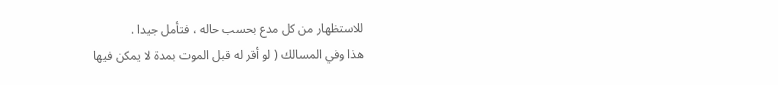للاستظهار من كل مدع بحسب حاله ، فتأمل جيدا .
هذا وفي المسالك ( لو أقر له قبل الموت بمدة لا يمكن فيها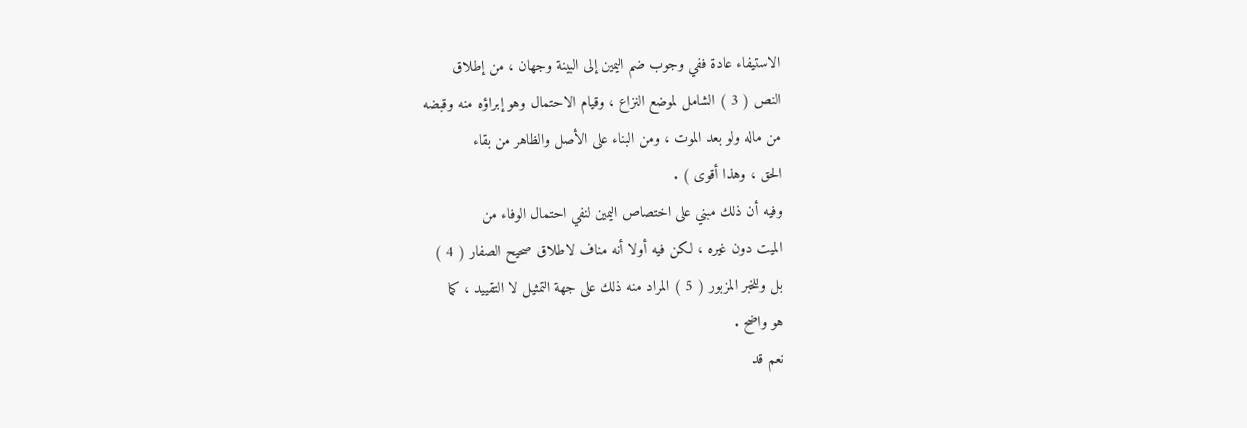الاستيفاء عادة ففي وجوب ضم اليمين إلى البينة وجهان ، من إطلاق
النص ( 3 ) الشامل لموضع النزاع ، وقيام الاحتمال وهو إبراؤه منه وقبضه
من ماله ولو بعد الموت ، ومن البناء على الأصل والظاهر من بقاء
الحق ، وهذا أقوى ) .
وفيه أن ذلك مبني على اختصاص اليمين لنفي احتمال الوفاء من
الميت دون غيره ، لكن فيه أولا أنه مناف لاطلاق صحيح الصفار ( 4 )
بل وللخبر المزبور ( 5 ) المراد منه ذلك على جهة التمثيل لا التقييد ، كما
هو واضح .
نعم قد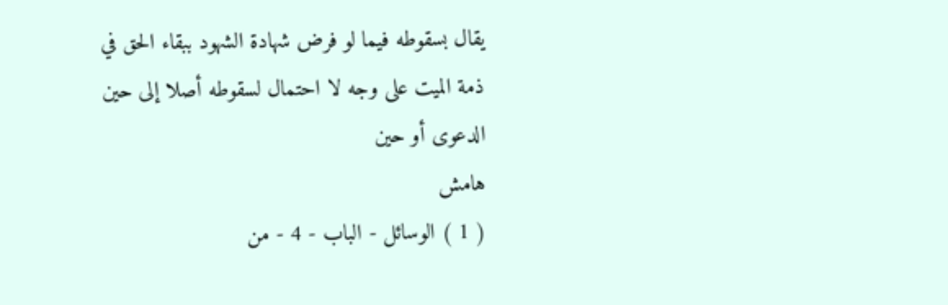يقال بسقوطه فيما لو فرض شهادة الشهود ببقاء الحق في
ذمة الميت على وجه لا احتمال لسقوطه أصلا إلى حين الدعوى أو حين
هامش
( 1 ) الوسائل - الباب - 4 - من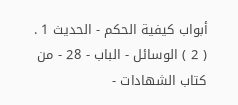أبواب كيفية الحكم - الحديث 1 .
( 2 ) الوسائل - الباب - 28 - من كتاب الشهادات -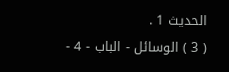الحديث 1 .
( 3 ) الوسائل - الباب - 4 -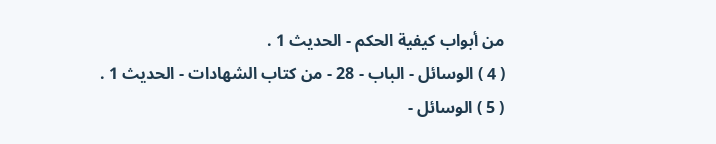من أبواب كيفية الحكم - الحديث 1 .
( 4 ) الوسائل - الباب - 28 - من كتاب الشهادات - الحديث 1 .
( 5 ) الوسائل -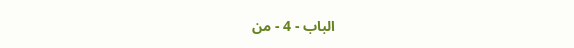الباب - 4 - من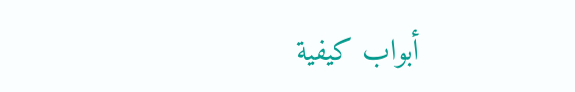أبواب كيفية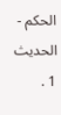الحكم - الحديث 1 .